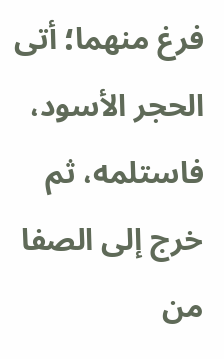فرغ منهما؛ أتى الحجر الأسود، فاستلمه، ثم خرج إلى الصفا من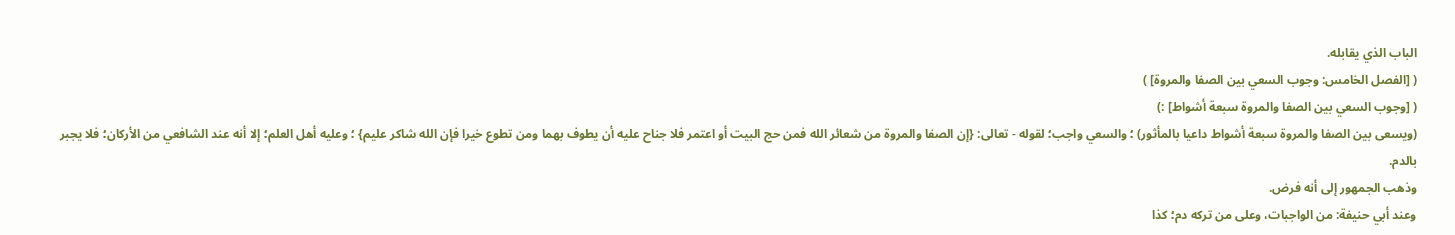الباب الذي يقابله.
( [الفصل الخامس: وجوب السعي بين الصفا والمروة] )
( [وجوب السعي بين الصفا والمروة سبعة أشواط] :)
(ويسعى بين الصفا والمروة سبعة أشواط داعيا بالمأثور) ؛ والسعي واجب؛ لقوله - تعالى: {إن الصفا والمروة من شعائر الله فمن حج البيت أو اعتمر فلا جناح عليه أن يطوف بهما ومن تطوع خيرا فإن الله شاكر عليم} ؛ وعليه أهل العلم؛ إلا أنه عند الشافعي من الأركان؛ فلا يجبر بالدم.
وذهب الجمهور إلى أنه فرض.
وعند أبي حنيفة: من الواجبات، وعلى من تركه دم؛ كذا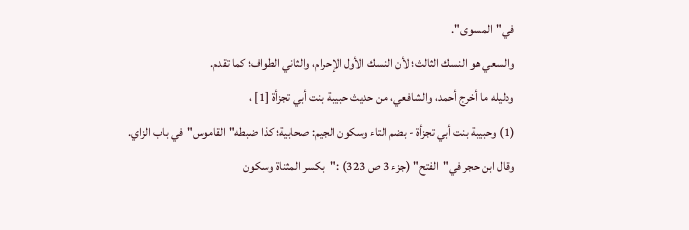في"المسوى".
والسعي هو النسك الثالث؛ لأن النسك الأول الإحرام، والثاني الطواف؛ كما تقدم.
ودليله ما أخرج أحمد، والشافعي، من حديث حبيبة بنت أبي تجزأة [1] ،
(1) وحبيبة بنت أبي تجزأة - بضم التاء وسكون الجيم: صحابية؛ كذا ضبطه"القاموس"في باب الزاي.
وقال ابن حجر في"الفتح" (جزء 3 ص 323) :"بكسر المثناة وسكون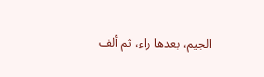الجيم، بعدها راء، ثم ألف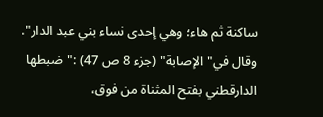ساكنة ثم هاء؛ وهي إحدى نساء بني عبد الدار".
وقال في"الإصابة" (جزء 8 ص 47) :"ضبطها الدارقطني بفتح المثناة من فوق،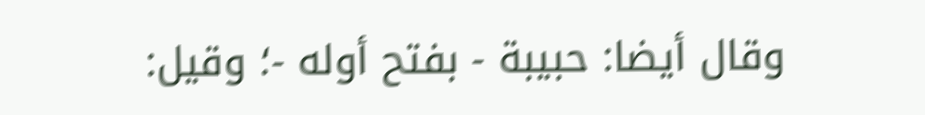وقال أيضا: حبيبة - بفتح أوله -؛ وقيل: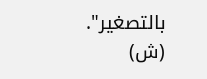بالتصغير". (ش)